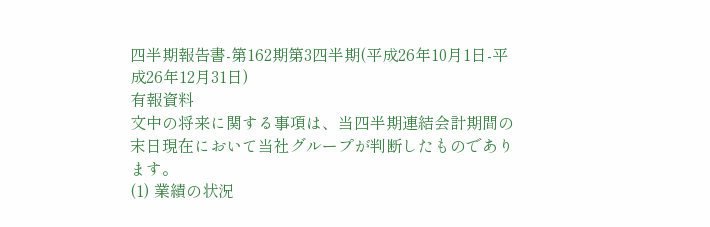四半期報告書-第162期第3四半期(平成26年10月1日-平成26年12月31日)
有報資料
文中の将来に関する事項は、当四半期連結会計期間の末日現在において当社グループが判断したものであります。
(1) 業績の状況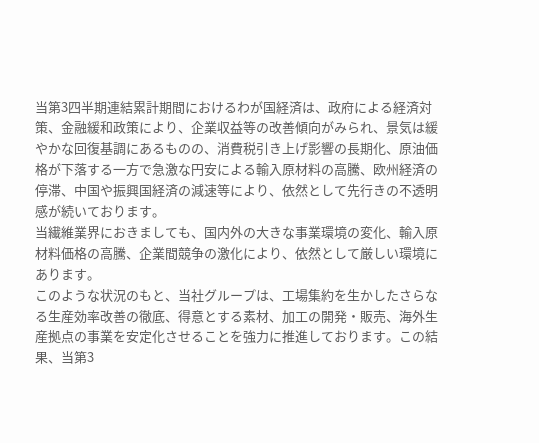当第3四半期連結累計期間におけるわが国経済は、政府による経済対策、金融緩和政策により、企業収益等の改善傾向がみられ、景気は緩やかな回復基調にあるものの、消費税引き上げ影響の長期化、原油価格が下落する一方で急激な円安による輸入原材料の高騰、欧州経済の停滞、中国や振興国経済の減速等により、依然として先行きの不透明感が続いております。
当繊維業界におきましても、国内外の大きな事業環境の変化、輸入原材料価格の高騰、企業間競争の激化により、依然として厳しい環境にあります。
このような状況のもと、当社グループは、工場集約を生かしたさらなる生産効率改善の徹底、得意とする素材、加工の開発・販売、海外生産拠点の事業を安定化させることを強力に推進しております。この結果、当第3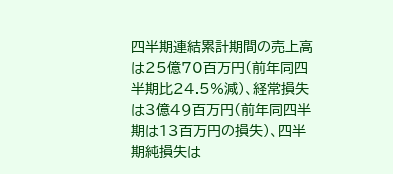四半期連結累計期間の売上高は25億70百万円(前年同四半期比24.5%減)、経常損失は3億49百万円(前年同四半期は13百万円の損失)、四半期純損失は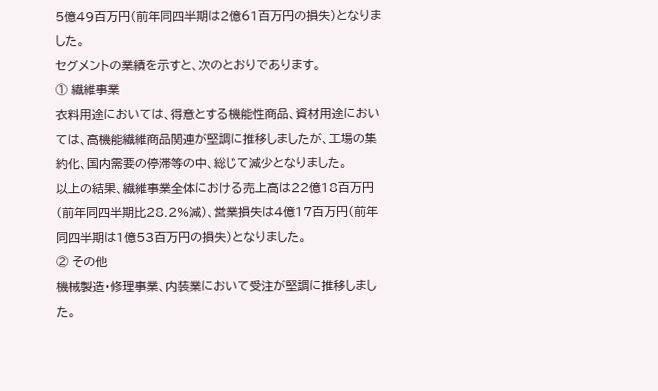5億49百万円(前年同四半期は2億61百万円の損失)となりました。
セグメントの業績を示すと、次のとおりであります。
① 繊維事業
衣料用途においては、得意とする機能性商品、資材用途においては、高機能繊維商品関連が堅調に推移しましたが、工場の集約化、国内需要の停滞等の中、総じて減少となりました。
以上の結果、繊維事業全体における売上高は22億18百万円(前年同四半期比28.2%減)、営業損失は4億17百万円(前年同四半期は1億53百万円の損失)となりました。
② その他
機械製造・修理事業、内装業において受注が堅調に推移しました。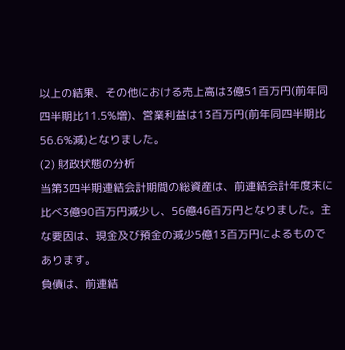以上の結果、その他における売上高は3億51百万円(前年同四半期比11.5%増)、営業利益は13百万円(前年同四半期比56.6%減)となりました。
(2) 財政状態の分析
当第3四半期連結会計期間の総資産は、前連結会計年度末に比べ3億90百万円減少し、56億46百万円となりました。主な要因は、現金及び預金の減少5億13百万円によるものであります。
負債は、前連結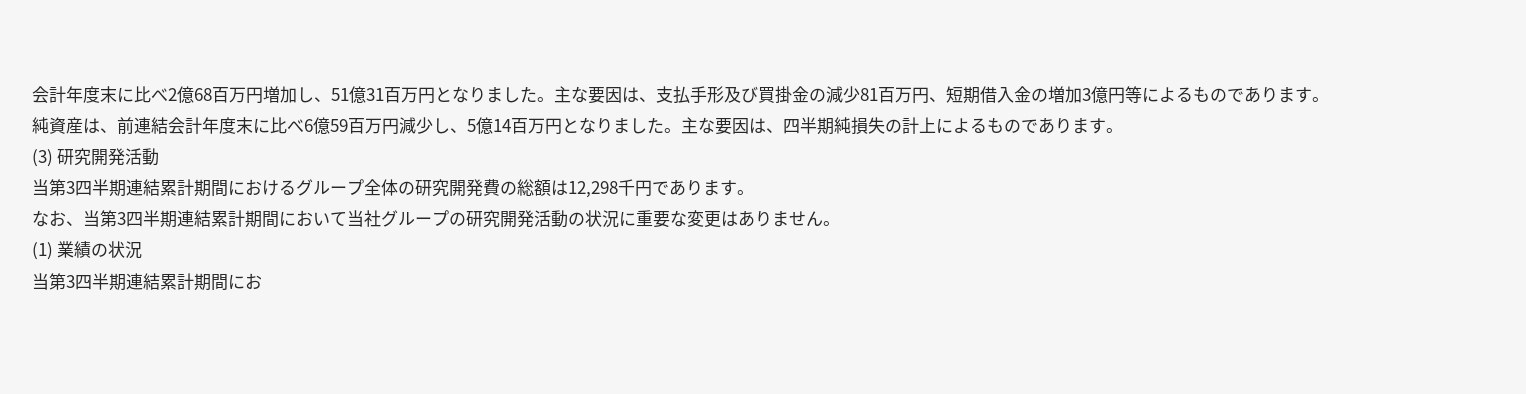会計年度末に比べ2億68百万円増加し、51億31百万円となりました。主な要因は、支払手形及び買掛金の減少81百万円、短期借入金の増加3億円等によるものであります。
純資産は、前連結会計年度末に比べ6億59百万円減少し、5億14百万円となりました。主な要因は、四半期純損失の計上によるものであります。
(3) 研究開発活動
当第3四半期連結累計期間におけるグループ全体の研究開発費の総額は12,298千円であります。
なお、当第3四半期連結累計期間において当社グループの研究開発活動の状況に重要な変更はありません。
(1) 業績の状況
当第3四半期連結累計期間にお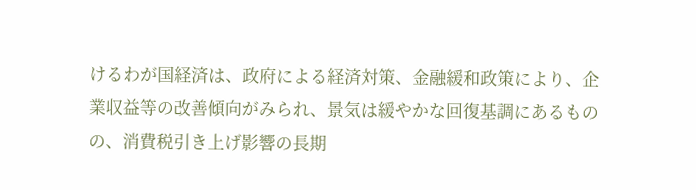けるわが国経済は、政府による経済対策、金融緩和政策により、企業収益等の改善傾向がみられ、景気は緩やかな回復基調にあるものの、消費税引き上げ影響の長期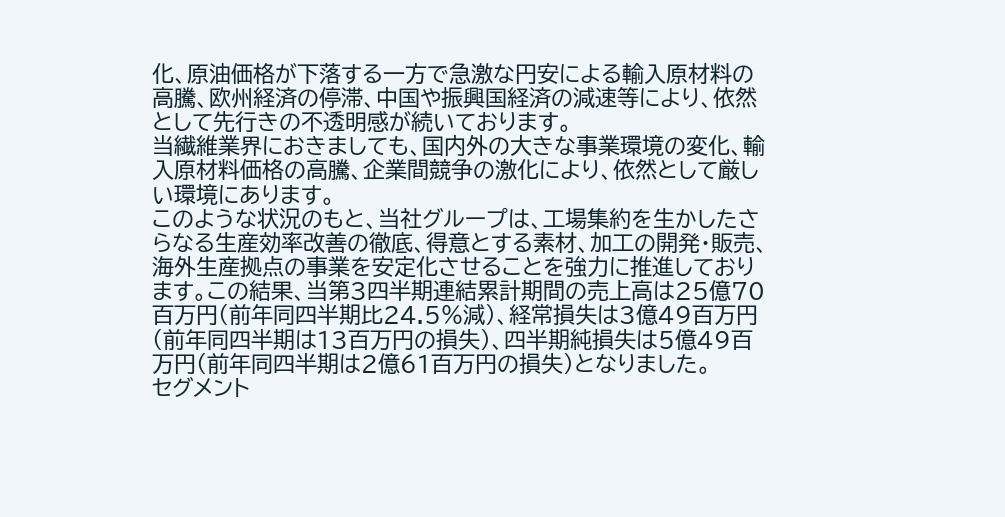化、原油価格が下落する一方で急激な円安による輸入原材料の高騰、欧州経済の停滞、中国や振興国経済の減速等により、依然として先行きの不透明感が続いております。
当繊維業界におきましても、国内外の大きな事業環境の変化、輸入原材料価格の高騰、企業間競争の激化により、依然として厳しい環境にあります。
このような状況のもと、当社グループは、工場集約を生かしたさらなる生産効率改善の徹底、得意とする素材、加工の開発・販売、海外生産拠点の事業を安定化させることを強力に推進しております。この結果、当第3四半期連結累計期間の売上高は25億70百万円(前年同四半期比24.5%減)、経常損失は3億49百万円(前年同四半期は13百万円の損失)、四半期純損失は5億49百万円(前年同四半期は2億61百万円の損失)となりました。
セグメント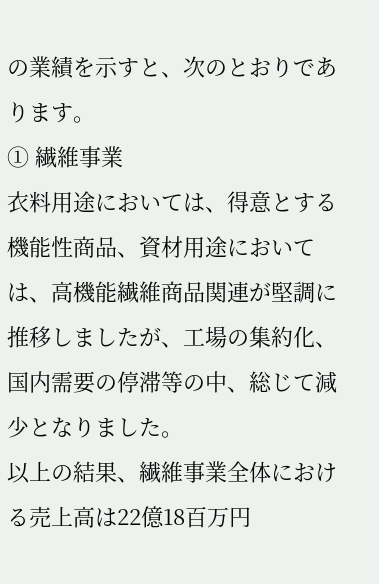の業績を示すと、次のとおりであります。
① 繊維事業
衣料用途においては、得意とする機能性商品、資材用途においては、高機能繊維商品関連が堅調に推移しましたが、工場の集約化、国内需要の停滞等の中、総じて減少となりました。
以上の結果、繊維事業全体における売上高は22億18百万円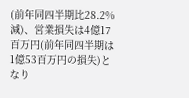(前年同四半期比28.2%減)、営業損失は4億17百万円(前年同四半期は1億53百万円の損失)となり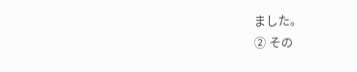ました。
② その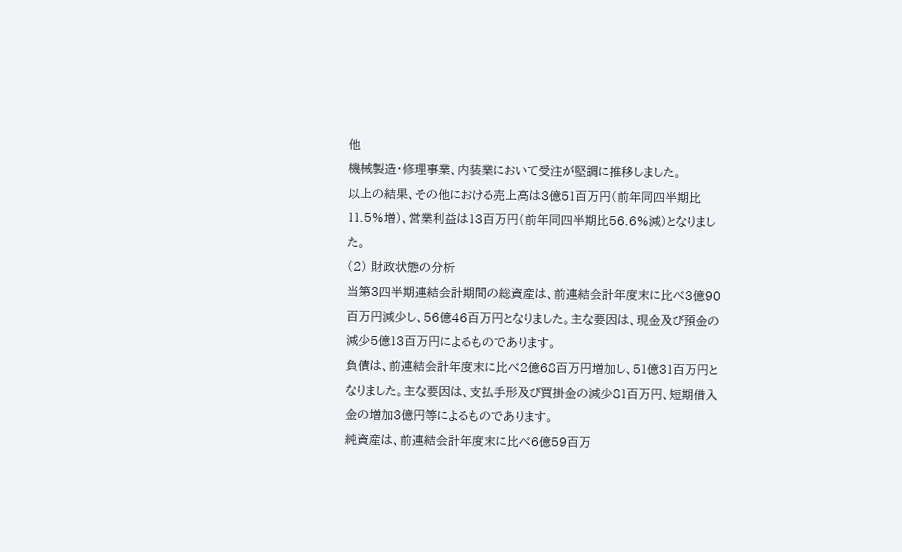他
機械製造・修理事業、内装業において受注が堅調に推移しました。
以上の結果、その他における売上高は3億51百万円(前年同四半期比11.5%増)、営業利益は13百万円(前年同四半期比56.6%減)となりました。
(2) 財政状態の分析
当第3四半期連結会計期間の総資産は、前連結会計年度末に比べ3億90百万円減少し、56億46百万円となりました。主な要因は、現金及び預金の減少5億13百万円によるものであります。
負債は、前連結会計年度末に比べ2億68百万円増加し、51億31百万円となりました。主な要因は、支払手形及び買掛金の減少81百万円、短期借入金の増加3億円等によるものであります。
純資産は、前連結会計年度末に比べ6億59百万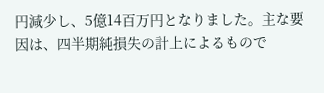円減少し、5億14百万円となりました。主な要因は、四半期純損失の計上によるもので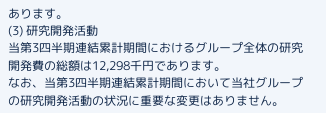あります。
(3) 研究開発活動
当第3四半期連結累計期間におけるグループ全体の研究開発費の総額は12,298千円であります。
なお、当第3四半期連結累計期間において当社グループの研究開発活動の状況に重要な変更はありません。